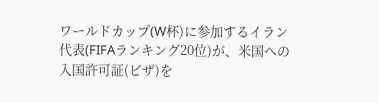ワールドカップ(W杯)に参加するイラン代表(FIFAランキング20位)が、米国への入国許可証(ビザ)を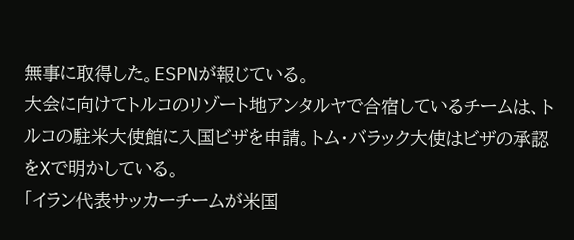無事に取得した。ESPNが報じている。
大会に向けてトルコのリゾート地アンタルヤで合宿しているチームは、トルコの駐米大使館に入国ビザを申請。トム・バラック大使はビザの承認をXで明かしている。
「イラン代表サッカーチームが米国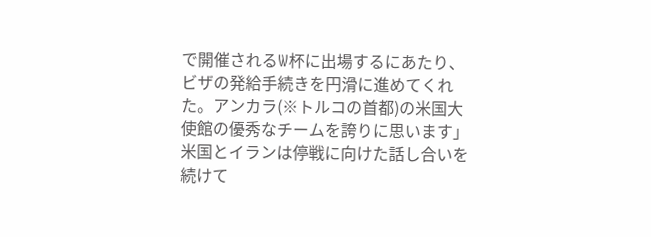で開催されるW杯に出場するにあたり、ビザの発給手続きを円滑に進めてくれた。アンカラ(※トルコの首都)の米国大使館の優秀なチームを誇りに思います」
米国とイランは停戦に向けた話し合いを続けて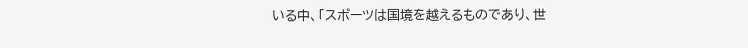いる中、「スポーツは国境を越えるものであり、世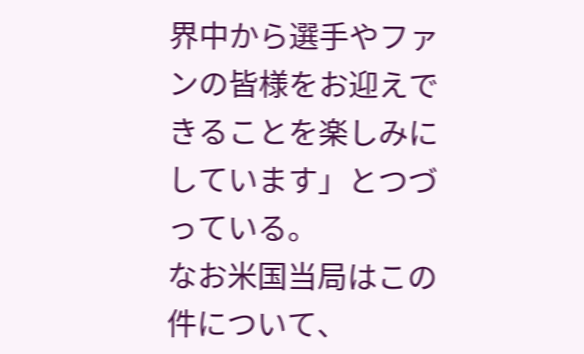界中から選手やファンの皆様をお迎えできることを楽しみにしています」とつづっている。
なお米国当局はこの件について、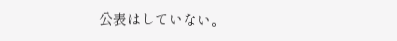公表はしていない。